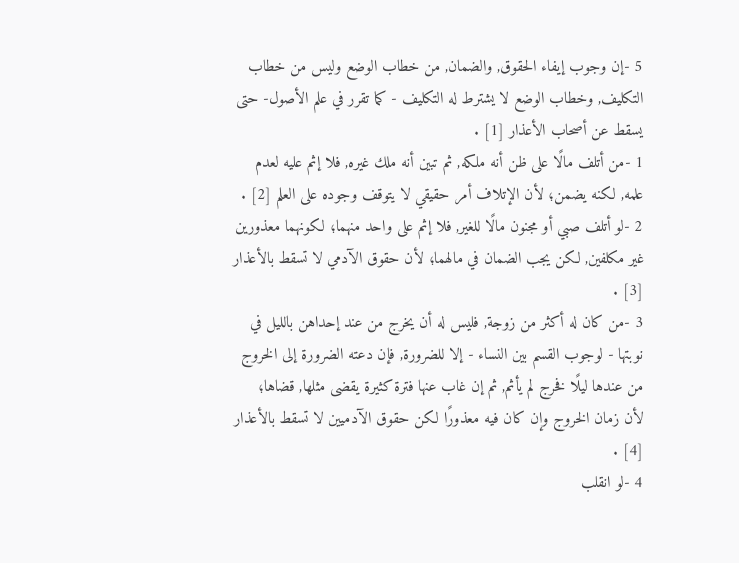5 -إن وجوب إيفاء الحقوق, والضمان, من خطاب الوضع وليس من خطاب التكليف, وخطاب الوضع لا يشترط له التكليف - كما تقرر في علم الأصول- حتى يسقط عن أصحاب الأعذار [1] .
1 -من أتلف مالًا على ظن أنه ملكه, ثم تبين أنه ملك غيره, فلا إثم عليه لعدم علمه, لكنه يضمن؛ لأن الإتلاف أمر حقيقي لا يتوقف وجوده على العلم [2] .
2 -لو أتلف صبي أو مجنون مالًا للغير, فلا إثم على واحد منهما؛ لكونهما معذورين غير مكلفين, لكن يجب الضمان في مالهما؛ لأن حقوق الآدمي لا تسقط بالأعذار [3] .
3 -من كان له أكثر من زوجة, فليس له أن يخرج من عند إحداهن بالليل في نوبتها - لوجوب القسم بين النساء - إلا للضرورة, فإن دعته الضرورة إلى الخروج من عندها ليلًا فخرج لم يأثم, ثم إن غاب عنها فترة كثيرة يقضى مثلها, قضاها؛ لأن زمان الخروج وإن كان فيه معذورًا لكن حقوق الآدميين لا تسقط بالأعذار [4] .
4 -لو انقلب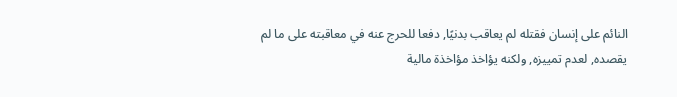النائم على إنسان فقتله لم يعاقب بدنيًا, دفعا للحرج عنه في معاقبته على ما لم يقصده, لعدم تمييزه, ولكنه يؤاخذ مؤاخذة مالية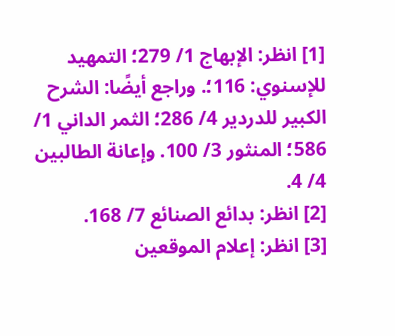[1] انظر: الإبهاج 1/ 279؛ التمهيد للإسنوي: 116؛. وراجع أيضًا: الشرح الكبير للدردير 4/ 286؛ الثمر الداني 1/ 586؛ المنثور 3/ 100. وإعانة الطالبين 4/ 4.
[2] انظر: بدائع الصنائع 7/ 168.
[3] انظر: إعلام الموقعين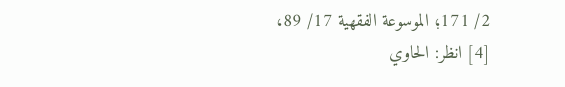2/ 171؛ الموسوعة الفقهية 17/ 89،
[4] انظر: الحاوي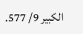الكبير 9/ 577.